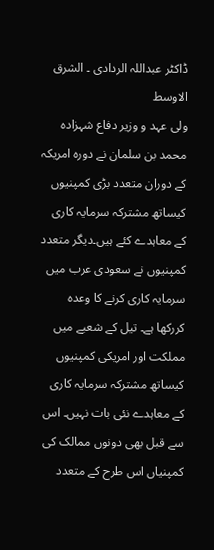ڈاکٹر عبداللہ الردادی ۔ الشرق الاوسط
ولی عہد و وزیر دفاع شہزادہ محمد بن سلمان نے دورہ امریکہ کے دوران متعدد بڑی کمپنیوں کیساتھ مشترکہ سرمایہ کاری کے معاہدے کئے ہیں۔دیگر متعدد کمپنیوں نے سعودی عرب میں سرمایہ کاری کرنے کا وعدہ کررکھا ہے۔ تیل کے شعبے میں مملکت اور امریکی کمپنیوں کیساتھ مشترکہ سرمایہ کاری کے معاہدے نئی بات نہیں۔ اس سے قبل بھی دونوں ممالک کی کمپنیاں اس طرح کے متعدد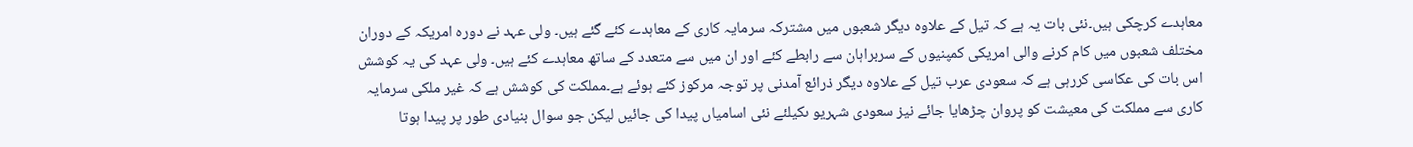معاہدے کرچکی ہیں۔نئی بات یہ ہے کہ تیل کے علاوہ دیگر شعبوں میں مشترکہ سرمایہ کاری کے معاہدے کئے گئے ہیں۔ ولی عہد نے دورہ امریکہ کے دوران مختلف شعبوں میں کام کرنے والی امریکی کمپنیوں کے سربراہان سے رابطے کئے اور ان میں سے متعدد کے ساتھ معاہدے کئے ہیں۔ ولی عہد کی یہ کوشش اس بات کی عکاسی کررہی ہے کہ سعودی عرب تیل کے علاوہ دیگر ذرائع آمدنی پر توجہ مرکوز کئے ہوئے ہے۔مملکت کی کوشش ہے کہ غیر ملکی سرمایہ کاری سے مملکت کی معیشت کو پروان چڑھایا جائے نیز سعودی شہریو ںکیلئے نئی اسامیاں پیدا کی جائیں لیکن جو سوال بنیادی طور پر پیدا ہوتا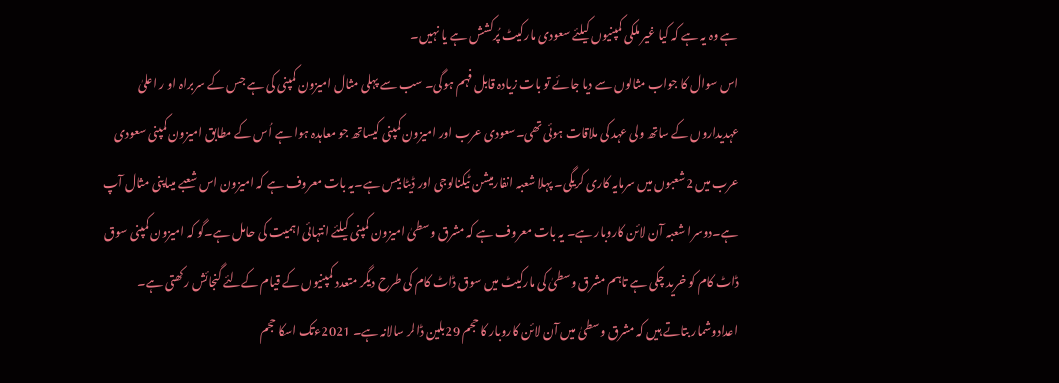ہے وہ یہ ہے کہ کیا غیر ملکی کمپنیوں کیلئے سعودی مارکیٹ پُرکشش ہے یا نہیں۔
اس سوال کا جواب مثالوں سے دیا جائے تو بات زیادہ قابل فہم ہوگی۔ سب سے پہلی مثال امیزون کمپنی کی ہے جس کے سربراہ او ر اعلیٰ عہدیداروں کے ساتھ ولی عہد کی ملاقات ہوئی تھی۔سعودی عرب اور امیزون کمپنی کیساتھ جو معاہدہ ہوا ہے اُس کے مطابق امیزون کمپنی سعودی عرب میں 2شعبوں میں سرمایہ کاری کریگی۔ پہلا شعبہ انفارمیشن ٹیکنالوجی اور ڈیٹا بیس ہے۔یہ بات معروف ہے کہ امیزون اس شعبے میںاپنی مثال آپ ہے۔دوسرا شعبہ آن لائن کاروبار ہے۔ یہ بات معروف ہے کہ مشرق وسطیٰ امیزون کمپنی کیلئے انتہائی اہمیت کی حامل ہے۔گو کہ امیزون کمپنی سوق ڈاٹ کام کو خرید چکی ہے تاہم مشرق وسطیٰ کی مارکیٹ میں سوق ڈاٹ کام کی طرح دیگر متعدد کمپنیوں کے قیام کےلئے گنجائش رکھتی ہے۔ اعدادوشمار بتاتے ہیں کہ مشرق وسطیٰ میں آن لائن کاروبار کا حجم 29بلین ڈالر سالانہ ہے۔ 2021ءتک اسکا حجم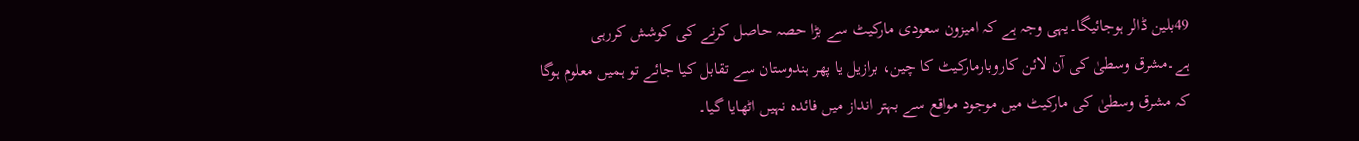49بلین ڈالر ہوجائیگا۔یہی وجہ ہے کہ امیزون سعودی مارکیٹ سے بڑا حصہ حاصل کرنے کی کوشش کررہی ہے۔مشرق وسطیٰ کی آن لائن کاروبارمارکیٹ کا چین، برازیل یا پھر ہندوستان سے تقابل کیا جائے تو ہمیں معلوم ہوگا کہ مشرق وسطیٰ کی مارکیٹ میں موجود مواقع سے بہتر انداز میں فائدہ نہیں اٹھایا گیا۔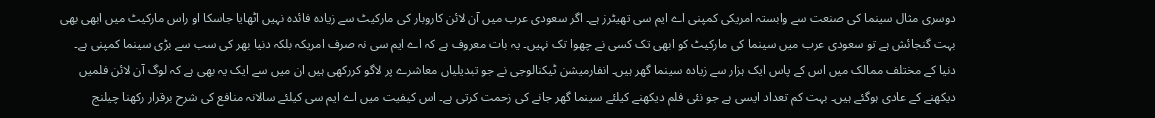دوسری مثال سینما کی صنعت سے وابستہ امریکی کمپنی اے ایم سی تھیٹرز ہے۔ اگر سعودی عرب میں آن لائن کاروبار کی مارکیٹ سے زیادہ فائدہ نہیں اٹھایا جاسکا او راس مارکیٹ میں ابھی بھی بہت گنجائش ہے تو سعودی عرب میں سینما کی مارکیٹ کو ابھی تک کسی نے چھوا تک نہیں۔ یہ بات معروف ہے کہ اے ایم سی نہ صرف امریکہ بلکہ دنیا بھر کی سب سے بڑی سینما کمپنی ہے۔ دنیا کے مختلف ممالک میں اس کے پاس ایک ہزار سے زیادہ سینما گھر ہیں۔ انفارمیشن ٹیکنالوجی نے جو تبدیلیاں معاشرے پر لاگو کررکھی ہیں ان میں سے ایک یہ بھی ہے کہ لوگ آن لائن فلمیں دیکھنے کے عادی ہوگئے ہیں۔ بہت کم تعداد ایسی ہے جو نئی فلم دیکھنے کیلئے سینما گھر جانے کی زحمت کرتی ہے۔ اس کیفیت میں اے ایم سی کیلئے سالانہ منافع کی شرح برقرار رکھنا چیلنج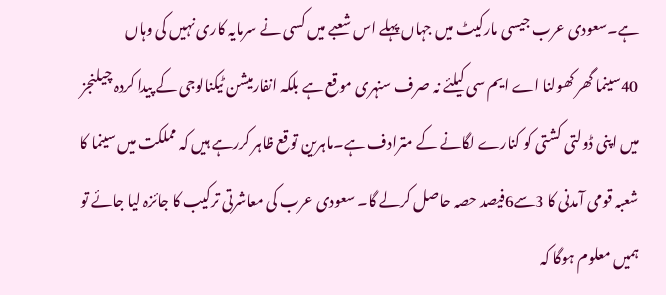ہے۔سعودی عرب جیسی مارکیٹ میں جہاں پہلے اس شعبے میں کسی نے سرمایہ کاری نہیں کی وہاں 40سینما گھر کھولنا اے ایم سی کیلئے نہ صرف سنہری موقع ہے بلکہ انفارمیشن ٹیکنالوجی کے پیدا کردہ چیلنجز میں اپنی ڈولتی کشتی کو کنارے لگانے کے مترادف ہے۔ماہرین توقع ظاہر کررہے ہیں کہ مملکت میں سینما کا شعبہ قومی آمدنی کا 3سے6فیصد حصہ حاصل کرلے گا۔ سعودی عرب کی معاشرتی ترکیب کا جائزہ لیا جائے تو ہمیں معلوم ہوگا کہ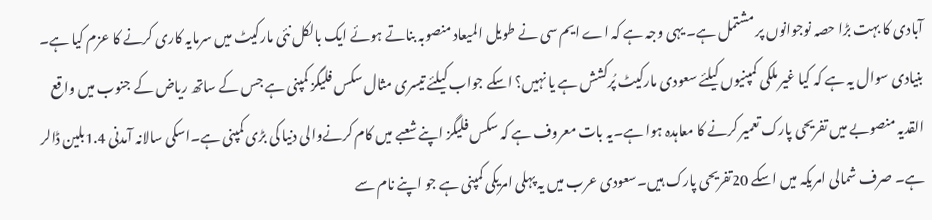آبادی کا بہت بڑا حصہ نوجوانوں پر مشتمل ہے۔ یہی وجہ ہے کہ اے ایم سی نے طویل المیعاد منصوبہ بناتے ہوئے ایک بالکل نئی مارکیٹ میں سرمایہ کاری کرنے کا عزم کیا ہے۔
بنیادی سوال یہ ہے کہ کیا غیر ملکی کمپنیوں کیلئے سعودی مارکیٹ پُرکشش ہے یا نہیں؟ اسکے جواب کیلئے تیسری مثال سکس فلیگز کمپنی ہے جس کے ساتھ ریاض کے جنوب میں واقع القدیہ منصوبے میں تفریحی پارک تعمیر کرنے کا معاہدہ ہوا ہے۔یہ بات معروف ہے کہ سکس فلیگز اپنے شعبے میں کام کرنےوالی دنیا کی بڑی کمپنی ہے۔اسکی سالانہ آمدنی 1.4بلین ڈالر ہے۔ صرف شمالی امریکہ میں اسکے 20تفریحی پارک ہیں۔سعودی عرب میں یہ پہلی امریکی کمپنی ہے جو اپنے نام سے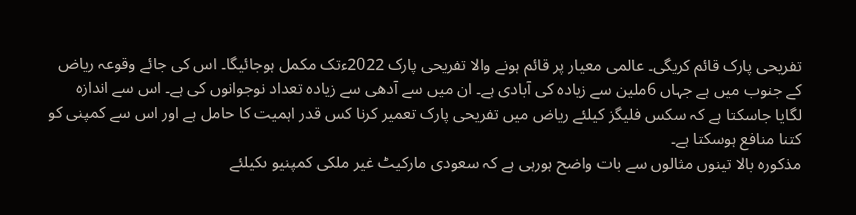تفریحی پارک قائم کریگی۔ عالمی معیار پر قائم ہونے والا تفریحی پارک 2022ءتک مکمل ہوجائیگا۔ اس کی جائے وقوعہ ریاض کے جنوب میں ہے جہاں 6ملین سے زیادہ کی آبادی ہے۔ ان میں سے آدھی سے زیادہ تعداد نوجوانوں کی ہے۔ اس سے اندازہ لگایا جاسکتا ہے کہ سکس فلیگز کیلئے ریاض میں تفریحی پارک تعمیر کرنا کس قدر اہمیت کا حامل ہے اور اس سے کمپنی کو کتنا منافع ہوسکتا ہے۔
مذکورہ بالا تینوں مثالوں سے بات واضح ہورہی ہے کہ سعودی مارکیٹ غیر ملکی کمپنیو ںکیلئے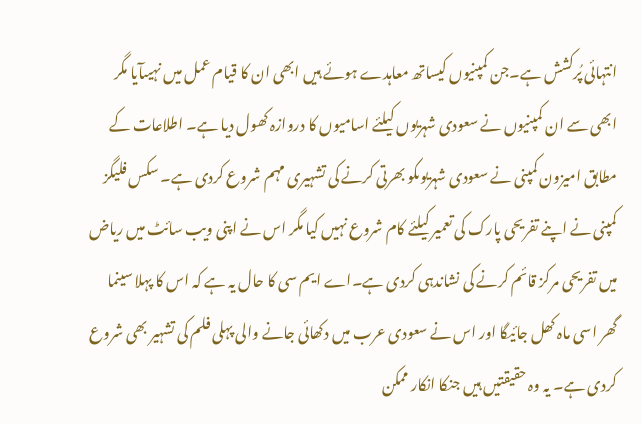انتہائی پُرکشش ہے۔جن کمپنیوں کیساتھ معاہدے ہوئے ہیں ابھی ان کا قیام عمل میں نہیںآیا مگر ابھی سے ان کمپنیوں نے سعودی شہریوں کیلئے اسامیوں کا دروازہ کھول دیا ہے۔ اطلاعات کے مطابق امیزون کمپنی نے سعودی شہریوںکو بھرتی کرنے کی تشہیری مہم شروع کردی ہے۔ سکس فلیگز کمپنی نے اپنے تفریحی پارک کی تعمیر کیلئے کام شروع نہیں کیا مگر اس نے اپنی ویب سائٹ میں ریاض میں تفریحی مرکز قائم کرنے کی نشاندہی کردی ہے۔اے ایم سی کا حال یہ ہے کہ اس کا پہلا سینما گھر اسی ماہ کھل جائیگا اور اس نے سعودی عرب میں دکھائی جانے والی پہلی فلم کی تشہیر بھی شروع کردی ہے۔ یہ وہ حقیقتیں ہیں جنکا انکار ممکن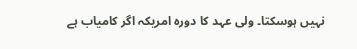نہیں ہوسکتا۔ ولی عہد کا دورہ امریکہ اگر کامیاب ہے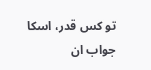تو کس قدر، اسکا جواب ان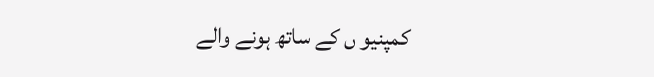کمپنیو ں کے ساتھ ہونے والے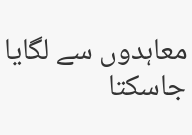معاہدوں سے لگایا جاسکتا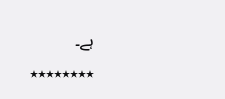ہے۔
٭٭٭٭٭٭٭٭